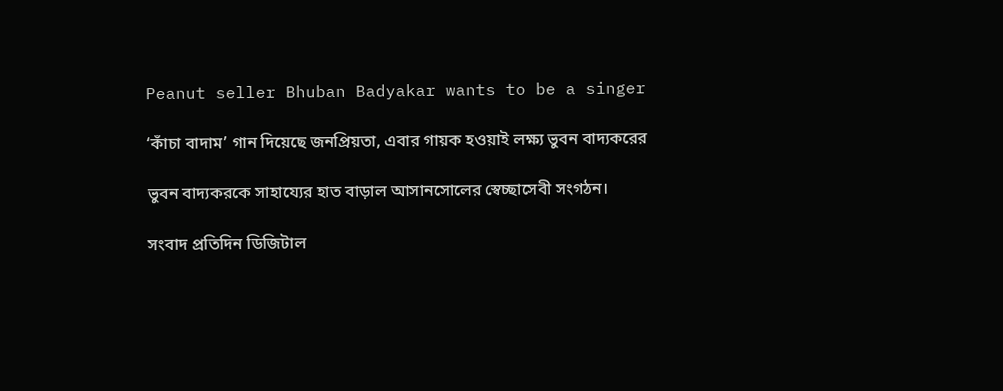Peanut seller Bhuban Badyakar wants to be a singer

‘কাঁচা বাদাম’ গান দিয়েছে জনপ্রিয়তা, এবার গায়ক হওয়াই লক্ষ্য ভুবন বাদ্যকরের

ভুবন বাদ্যকরকে সাহায্যের হাত বাড়াল আসানসোলের স্বেচ্ছাসেবী সংগঠন।

সংবাদ প্রতিদিন ডিজিটাল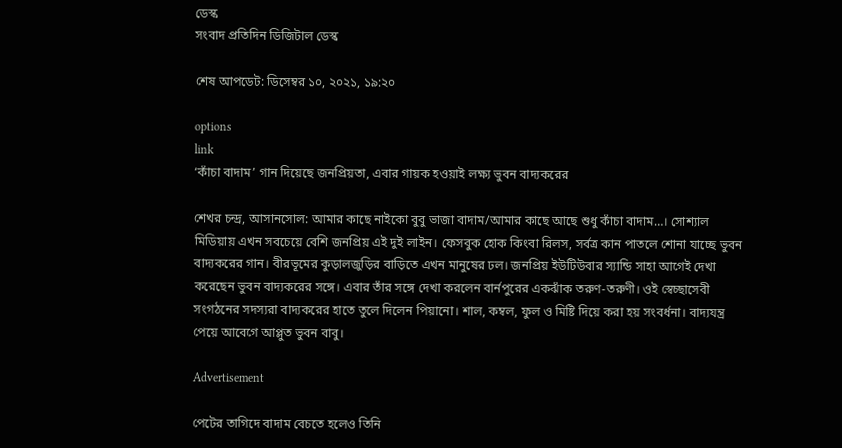ডেস্ক
সংবাদ প্রতিদিন ডিজিটাল ডেস্ক

শেষ আপডেট: ডিসেম্বর ১০, ২০২১, ১৯:২০

options
link
‘কাঁচা বাদাম’ গান দিয়েছে জনপ্রিয়তা, এবার গায়ক হওয়াই লক্ষ্য ভুবন বাদ্যকরের

শেখর চন্দ্র, আসানসোল: আমার কাছে নাইকো বুবু ভাজা বাদাম/আমার কাছে আছে শুধু কাঁচা বাদাম…। সোশ্যাল মিডিয়ায় এখন সবচেয়ে বেশি জনপ্রিয় এই দুই লাইন। ফেসবুক হোক কিংবা রিলস, সর্বত্র কান পাতলে শোনা যাচ্ছে ভুবন বাদ্যকরের গান। বীরভূমের কুড়ালজুড়ির বাড়িতে এখন মানুষের ঢল। জনপ্রিয় ইউটিউবার স্যান্ডি সাহা আগেই দেখা করেছেন ভুবন বাদ্যকরের সঙ্গে। এবার তাঁর সঙ্গে দেখা করলেন বার্নপুরের একঝাঁক তরুণ-তরুণী। ওই স্বেচ্ছাসেবী সংগঠনের সদস্যরা বাদ্যকরের হাতে তুলে দিলেন পিয়ানো। শাল, কম্বল, ফুল ও মিষ্টি দিয়ে করা হয় সংবর্ধনা। বাদ্যযন্ত্র পেয়ে আবেগে আপ্লুত ভুবন বাবু।

Advertisement

পেটের তাগিদে বাদাম বেচতে হলেও তিনি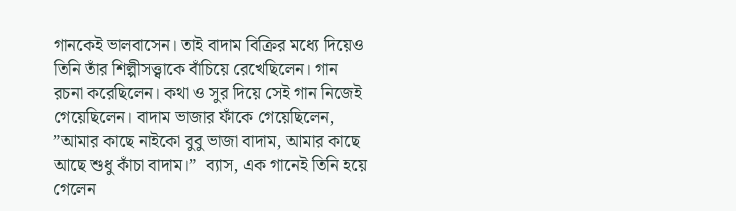গানকেই ভালবাসেন। তাই বাদাম বিক্রির মধ্যে দিয়েও তিনি তাঁর শিল্পীসত্ত্বাকে বাঁচিয়ে রেখেছিলেন। গান রচনা করেছিলেন। কথা ও সুর দিয়ে সেই গান নিজেই গেয়েছিলেন। বাদাম ভাজার ফাঁকে গেয়েছিলেন, ”আমার কাছে নাইকো বুবু ভাজা বাদাম, আমার কাছে আছে শুধু কাঁচা বাদাম।”  ব্যাস, এক গানেই তিনি হয়ে গেলেন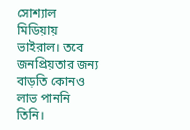সোশ্যাল মিডিয়ায় ভাইরাল। তবে জনপ্রিয়তার জন্য বাড়তি কোনও লাভ পাননি তিনি।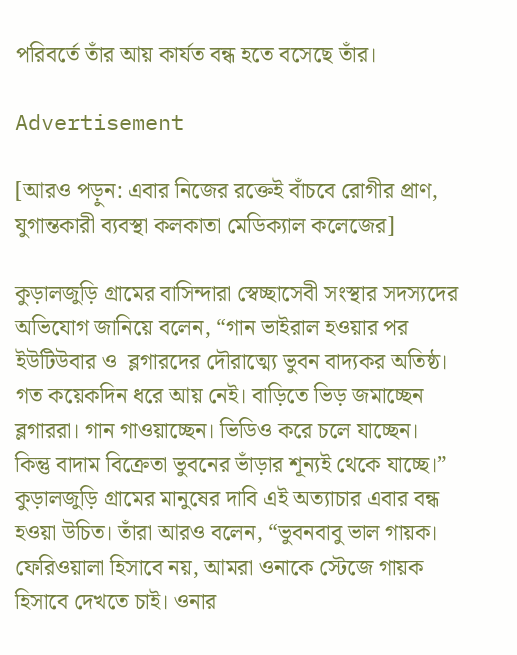পরিবর্তে তাঁর আয় কার্যত বন্ধ হতে বসেছে তাঁর।

Advertisement

[আরও পড়ুন: এবার নিজের রক্তেই বাঁচবে রোগীর প্রাণ, যুগান্তকারী ব্যবস্থা কলকাতা মেডিক্যাল কলেজের]

কুড়ালজুড়ি গ্রামের বাসিন্দারা স্বেচ্ছাসেবী সংস্থার সদস্যদের অভিযোগ জানিয়ে বলেন, “গান ভাইরাল হওয়ার পর ইউটিউবার ও  ব্লগারদের দৌরাত্ম্যে ভুবন বাদ্যকর অতিষ্ঠ। গত কয়েকদিন ধরে আয় নেই। বাড়িতে ভিড় জমাচ্ছেন ব্লগাররা। গান গাওয়াচ্ছেন। ভিডিও করে চলে যাচ্ছেন। কিন্তু বাদাম বিক্রেতা ভুবনের ভাঁড়ার শূন্যই থেকে যাচ্ছে।” কুড়ালজুড়ি গ্রামের মানুষের দাবি এই অত্যাচার এবার বন্ধ হওয়া উচিত। তাঁরা আরও বলেন, “ভুবনবাবু ভাল গায়ক। ফেরিওয়ালা হিসাবে নয়, আমরা ওনাকে স্টেজে গায়ক হিসাবে দেখতে চাই। ওনার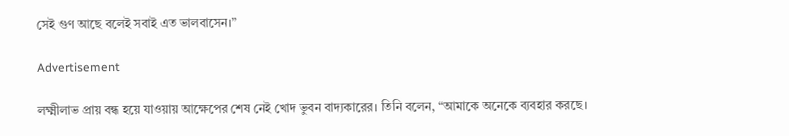সেই গুণ আছে বলেই সবাই এত ভালবাসেন।”

Advertisement

লক্ষ্মীলাভ প্রায় বন্ধ হয়ে যাওয়ায় আক্ষেপের শেষ নেই খোদ ভুবন বাদ্যকারের। তিনি বলেন, “আমাকে অনেকে ব্যবহার করছে।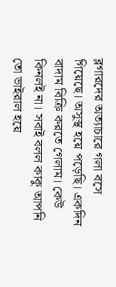ব্লগারদের অত্যাচারে গলা বসে গিয়েছে। অসুস্থ হয়ে পড়েছি। একদিন বাদাম বিক্রি করতে গেলাম। কেউ কিনলই না। সবাই বলল কাকু আপনি তো ভাইরাল হয়ে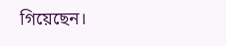গিয়েছেন।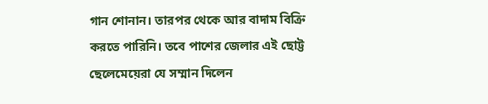গান শোনান। তারপর থেকে আর বাদাম বিক্রি করতে পারিনি। তবে পাশের জেলার এই ছোট্ট ছেলেমেয়েরা যে সম্মান দিলেন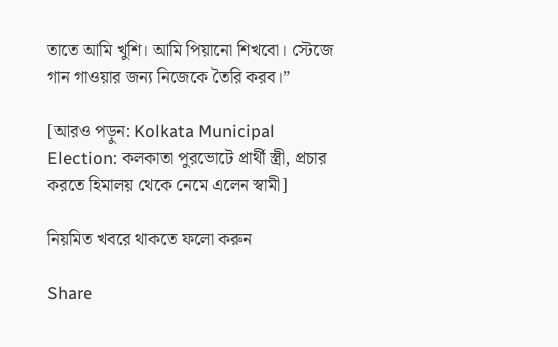তাতে আমি খুশি। আমি পিয়ানো শিখবো। স্টেজে গান গাওয়ার জন্য নিজেকে তৈরি করব।”

[আরও পড়ুন: Kolkata Municipal Election: কলকাতা পুরভোটে প্রার্থী স্ত্রী, প্রচার করতে হিমালয় থেকে নেমে এলেন স্বামী]

নিয়মিত খবরে থাকতে ফলো করুন

Share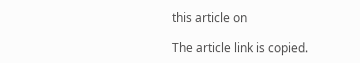this article on

The article link is copied.